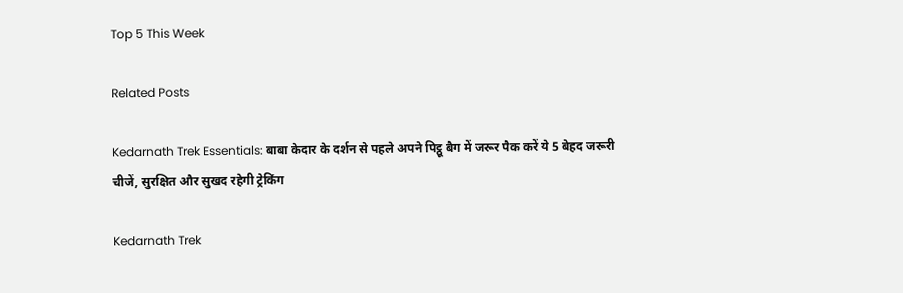Top 5 This Week

Related Posts

Kedarnath Trek Essentials: बाबा केदार के दर्शन से पहले अपने पिट्ठू बैग में जरूर पैक करें ये 5 बेहद जरूरी चीजें, सुरक्षित और सुखद रहेगी ट्रेकिंग

Kedarnath Trek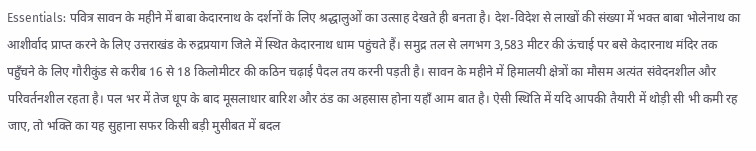Essentials: पवित्र सावन के महीने में बाबा केदारनाथ के दर्शनों के लिए श्रद्धालुओं का उत्साह देखते ही बनता है। देश-विदेश से लाखों की संख्या में भक्त बाबा भोलेनाथ का आशीर्वाद प्राप्त करने के लिए उत्तराखंड के रुद्रप्रयाग जिले में स्थित केदारनाथ धाम पहुंचते हैं। समुद्र तल से लगभग 3,583 मीटर की ऊंचाई पर बसे केदारनाथ मंदिर तक पहुँचने के लिए गौरीकुंड से करीब 16 से 18 किलोमीटर की कठिन चढ़ाई पैदल तय करनी पड़ती है। सावन के महीने में हिमालयी क्षेत्रों का मौसम अत्यंत संवेदनशील और परिवर्तनशील रहता है। पल भर में तेज धूप के बाद मूसलाधार बारिश और ठंड का अहसास होना यहाँ आम बात है। ऐसी स्थिति में यदि आपकी तैयारी में थोड़ी सी भी कमी रह जाए, तो भक्ति का यह सुहाना सफर किसी बड़ी मुसीबत में बदल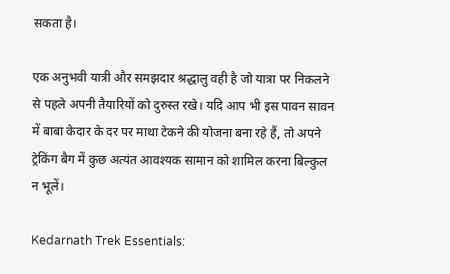सकता है।

एक अनुभवी यात्री और समझदार श्रद्धालु वही है जो यात्रा पर निकलने से पहले अपनी तैयारियों को दुरुस्त रखे। यदि आप भी इस पावन सावन में बाबा केदार के दर पर माथा टेकने की योजना बना रहे हैं, तो अपने ट्रेकिंग बैग में कुछ अत्यंत आवश्यक सामान को शामिल करना बिल्कुल न भूलें।

Kedarnath Trek Essentials: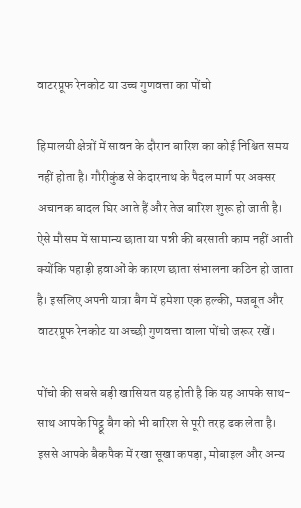वाटरप्रूफ रेनकोट या उच्च गुणवत्ता का पोंचो

हिमालयी क्षेत्रों में सावन के दौरान बारिश का कोई निश्चित समय नहीं होता है। गौरीकुंड से केदारनाथ के पैदल मार्ग पर अक्सर अचानक बादल घिर आते हैं और तेज बारिश शुरू हो जाती है। ऐसे मौसम में सामान्य छाता या पन्नी की बरसाती काम नहीं आती क्योंकि पहाड़ी हवाओं के कारण छाता संभालना कठिन हो जाता है। इसलिए अपनी यात्रा बैग में हमेशा एक हल्की, मजबूत और वाटरप्रूफ रेनकोट या अच्छी गुणवत्ता वाला पोंचो जरूर रखें।

पोंचो की सबसे बड़ी खासियत यह होती है कि यह आपके साथ-साथ आपके पिट्ठू बैग को भी बारिश से पूरी तरह ढक लेता है। इससे आपके बैकपैक में रखा सूखा कपड़ा, मोबाइल और अन्य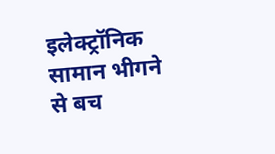इलेक्ट्रॉनिक सामान भीगने से बच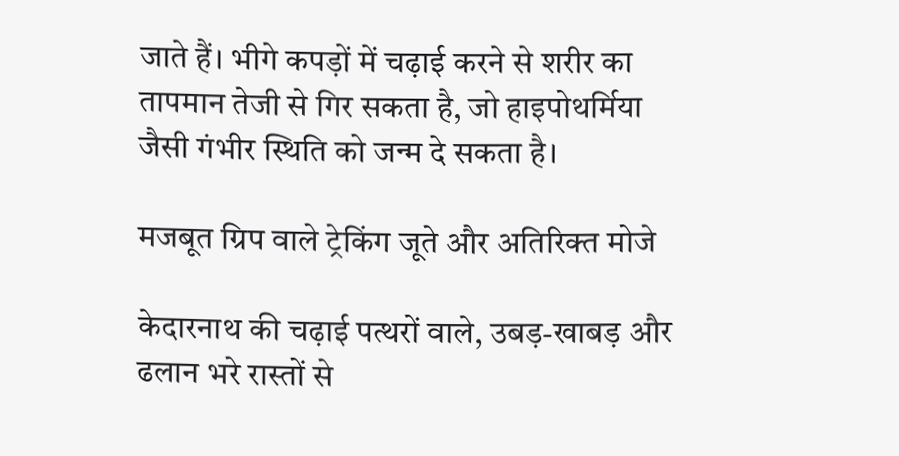जाते हैं। भीगे कपड़ों में चढ़ाई करने से शरीर का तापमान तेजी से गिर सकता है, जो हाइपोथर्मिया जैसी गंभीर स्थिति को जन्म दे सकता है।

मजबूत ग्रिप वाले ट्रेकिंग जूते और अतिरिक्त मोजे

केदारनाथ की चढ़ाई पत्थरों वाले, उबड़-खाबड़ और ढलान भरे रास्तों से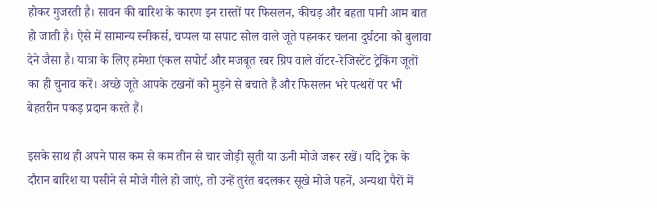होकर गुजरती है। सावन की बारिश के कारण इन रास्तों पर फिसलन, कीचड़ और बहता पानी आम बात हो जाती है। ऐसे में सामान्य स्नीकर्स, चप्पल या सपाट सोल वाले जूते पहनकर चलना दुर्घटना को बुलावा देने जैसा है। यात्रा के लिए हमेशा एंकल सपोर्ट और मजबूत रबर ग्रिप वाले वॉटर-रेजिस्टेंट ट्रेकिंग जूतों का ही चुनाव करें। अच्छे जूते आपके टखनों को मुड़ने से बचाते हैं और फिसलन भरे पत्थरों पर भी बेहतरीन पकड़ प्रदान करते हैं।

इसके साथ ही अपने पास कम से कम तीन से चार जोड़ी सूती या ऊनी मोजे जरूर रखें। यदि ट्रेक के दौरान बारिश या पसीने से मोजे गीले हो जाएं, तो उन्हें तुरंत बदलकर सूखे मोजे पहनें, अन्यथा पैरों में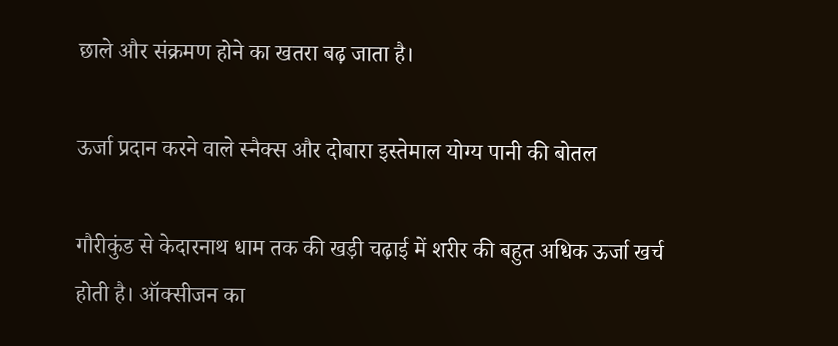छाले और संक्रमण होने का खतरा बढ़ जाता है।

ऊर्जा प्रदान करने वाले स्नैक्स और दोबारा इस्तेमाल योग्य पानी की बोतल

गौरीकुंड से केदारनाथ धाम तक की खड़ी चढ़ाई में शरीर की बहुत अधिक ऊर्जा खर्च होती है। ऑक्सीजन का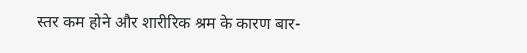स्तर कम होने और शारीरिक श्रम के कारण बार-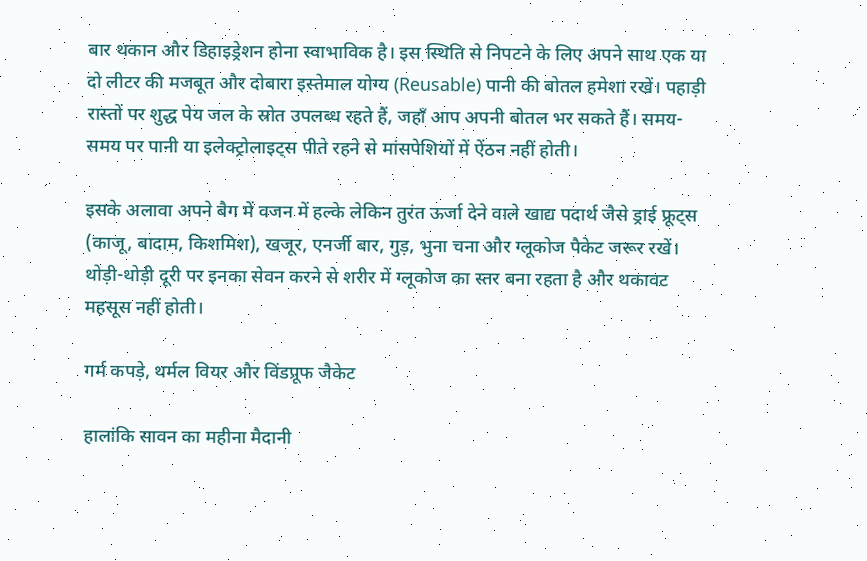बार थकान और डिहाइड्रेशन होना स्वाभाविक है। इस स्थिति से निपटने के लिए अपने साथ एक या दो लीटर की मजबूत और दोबारा इस्तेमाल योग्य (Reusable) पानी की बोतल हमेशा रखें। पहाड़ी रास्तों पर शुद्ध पेय जल के स्रोत उपलब्ध रहते हैं, जहाँ आप अपनी बोतल भर सकते हैं। समय-समय पर पानी या इलेक्ट्रोलाइट्स पीते रहने से मांसपेशियों में ऐंठन नहीं होती।

इसके अलावा अपने बैग में वजन में हल्के लेकिन तुरंत ऊर्जा देने वाले खाद्य पदार्थ जैसे ड्राई फ्रूट्स (काजू, बादाम, किशमिश), खजूर, एनर्जी बार, गुड़, भुना चना और ग्लूकोज पैकेट जरूर रखें। थोड़ी-थोड़ी दूरी पर इनका सेवन करने से शरीर में ग्लूकोज का स्तर बना रहता है और थकावट महसूस नहीं होती।

गर्म कपड़े, थर्मल वियर और विंडप्रूफ जैकेट

हालांकि सावन का महीना मैदानी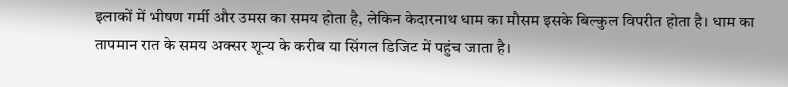इलाकों में भीषण गर्मी और उमस का समय होता है, लेकिन केदारनाथ धाम का मौसम इसके बिल्कुल विपरीत होता है। धाम का तापमान रात के समय अक्सर शून्य के करीब या सिंगल डिजिट में पहुंच जाता है।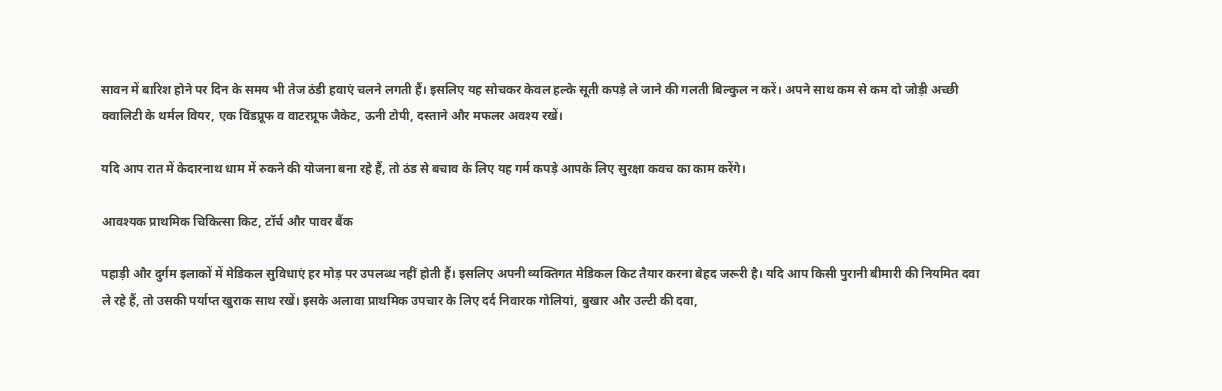सावन में बारिश होने पर दिन के समय भी तेज ठंडी हवाएं चलने लगती हैं। इसलिए यह सोचकर केवल हल्के सूती कपड़े ले जाने की गलती बिल्कुल न करें। अपने साथ कम से कम दो जोड़ी अच्छी क्वालिटी के थर्मल वियर, एक विंडप्रूफ व वाटरप्रूफ जैकेट, ऊनी टोपी, दस्ताने और मफलर अवश्य रखें।

यदि आप रात में केदारनाथ धाम में रुकने की योजना बना रहे हैं, तो ठंड से बचाव के लिए यह गर्म कपड़े आपके लिए सुरक्षा कवच का काम करेंगे।

आवश्यक प्राथमिक चिकित्सा किट, टॉर्च और पावर बैंक

पहाड़ी और दुर्गम इलाकों में मेडिकल सुविधाएं हर मोड़ पर उपलब्ध नहीं होती हैं। इसलिए अपनी व्यक्तिगत मेडिकल किट तैयार करना बेहद जरूरी है। यदि आप किसी पुरानी बीमारी की नियमित दवा ले रहे हैं, तो उसकी पर्याप्त खुराक साथ रखें। इसके अलावा प्राथमिक उपचार के लिए दर्द निवारक गोलियां, बुखार और उल्टी की दवा,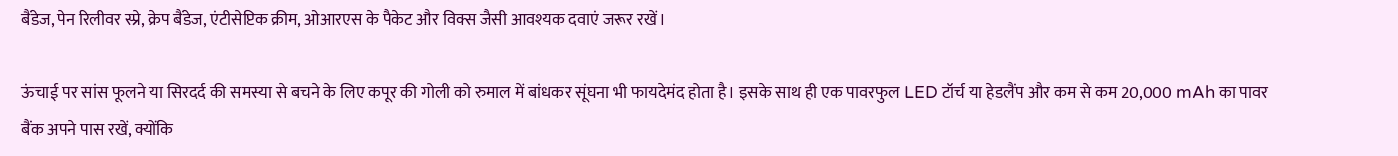बैंडेज, पेन रिलीवर स्प्रे, क्रेप बैंडेज, एंटीसेप्टिक क्रीम, ओआरएस के पैकेट और विक्स जैसी आवश्यक दवाएं जरूर रखें।

ऊंचाई पर सांस फूलने या सिरदर्द की समस्या से बचने के लिए कपूर की गोली को रुमाल में बांधकर सूंघना भी फायदेमंद होता है। इसके साथ ही एक पावरफुल LED टॉर्च या हेडलैंप और कम से कम 20,000 mAh का पावर बैंक अपने पास रखें, क्योंकि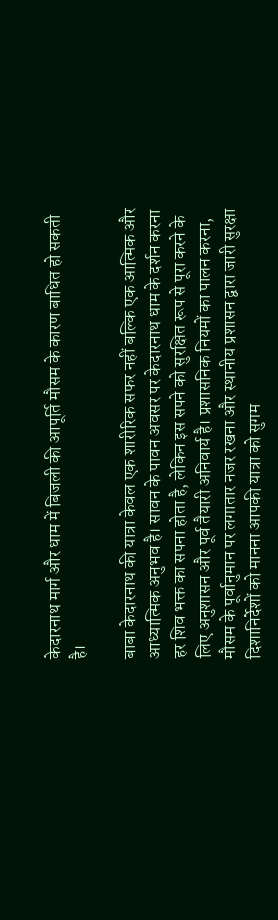केदारनाथ मार्ग और धाम में बिजली की आपूर्ति मौसम के कारण बाधित हो सकती है।

बाबा केदारनाथ की यात्रा केवल एक शारीरिक सफर नहीं बल्कि एक आत्मिक और आध्यात्मिक अनुभव है। सावन के पावन अवसर पर केदारनाथ धाम के दर्शन करना हर शिव भक्त का सपना होता है, लेकिन इस सपने को सुरक्षित रूप से पूरा करने के लिए अनुशासन और पूर्व तैयारी अनिवार्य है। प्रशासनिक नियमों का पालन करना, मौसम के पूर्वानुमान पर लगातार नजर रखना और स्थानीय प्रशासन द्वारा जारी सुरक्षा दिशानिर्देशों को मानना आपकी यात्रा को सुगम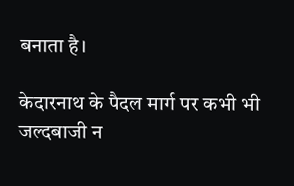बनाता है।

केदारनाथ के पैदल मार्ग पर कभी भी जल्दबाजी न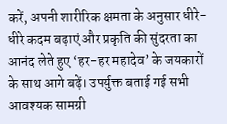करें, अपनी शारीरिक क्षमता के अनुसार धीरे-धीरे कदम बढ़ाएं और प्रकृति की सुंदरता का आनंद लेते हुए ‘हर-हर महादेव’ के जयकारों के साथ आगे बढ़ें। उपर्युक्त बताई गई सभी आवश्यक सामग्री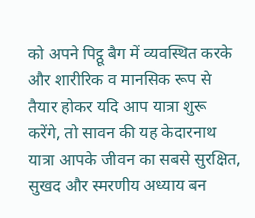को अपने पिट्ठू बैग में व्यवस्थित करके और शारीरिक व मानसिक रूप से तैयार होकर यदि आप यात्रा शुरू करेंगे, तो सावन की यह केदारनाथ यात्रा आपके जीवन का सबसे सुरक्षित, सुखद और स्मरणीय अध्याय बन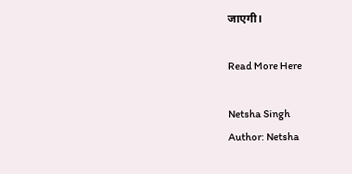जाएगी।

Read More Here

Netsha Singh
Author: Netsha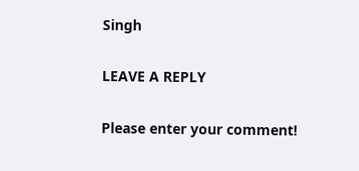Singh

LEAVE A REPLY

Please enter your comment!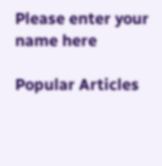Please enter your name here

Popular Articles